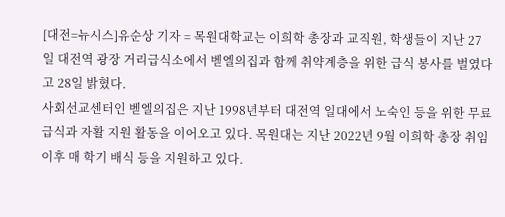[대전=뉴시스]유순상 기자 = 목원대학교는 이희학 총장과 교직원, 학생들이 지난 27일 대전역 광장 거리급식소에서 벧엘의집과 함께 취약계층을 위한 급식 봉사를 벌였다고 28일 밝혔다.
사회선교센터인 벧엘의집은 지난 1998년부터 대전역 일대에서 노숙인 등을 위한 무료급식과 자활 지원 활동을 이어오고 있다. 목원대는 지난 2022년 9월 이희학 총장 취임 이후 매 학기 배식 등을 지원하고 있다.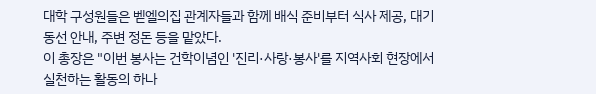대학 구성원들은 벧엘의집 관계자들과 함께 배식 준비부터 식사 제공, 대기 동선 안내, 주변 정돈 등을 맡았다.
이 총장은 "이번 봉사는 건학이념인 '진리·사랑·봉사'를 지역사회 현장에서 실천하는 활동의 하나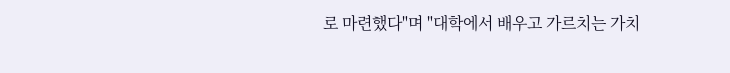로 마련했다"며 "대학에서 배우고 가르치는 가치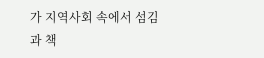가 지역사회 속에서 섬김과 책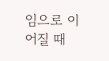임으로 이어질 때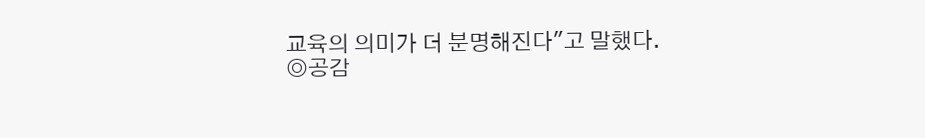교육의 의미가 더 분명해진다"고 말했다.
◎공감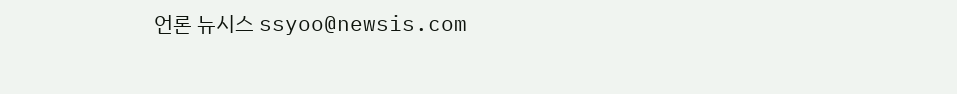언론 뉴시스 ssyoo@newsis.com